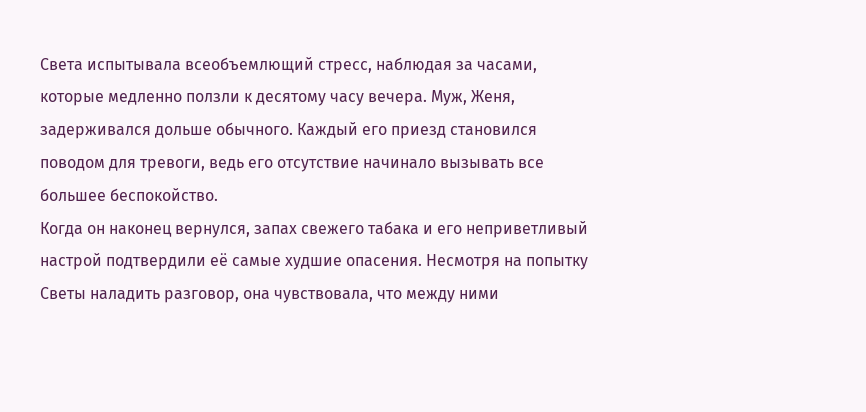Света испытывала всеобъемлющий стресс, наблюдая за часами, которые медленно ползли к десятому часу вечера. Муж, Женя, задерживался дольше обычного. Каждый его приезд становился поводом для тревоги, ведь его отсутствие начинало вызывать все большее беспокойство.
Когда он наконец вернулся, запах свежего табака и его неприветливый настрой подтвердили её самые худшие опасения. Несмотря на попытку Светы наладить разговор, она чувствовала, что между ними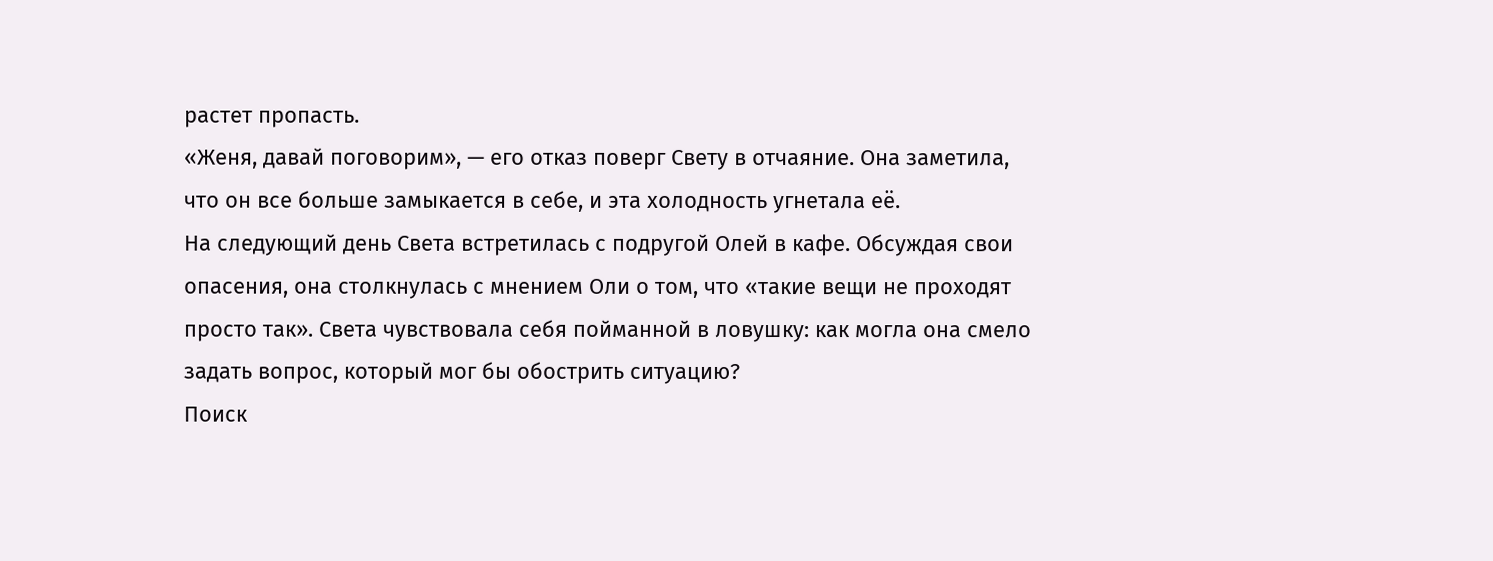растет пропасть.
«Женя, давай поговорим», — его отказ поверг Свету в отчаяние. Она заметила, что он все больше замыкается в себе, и эта холодность угнетала её.
На следующий день Света встретилась с подругой Олей в кафе. Обсуждая свои опасения, она столкнулась с мнением Оли о том, что «такие вещи не проходят просто так». Света чувствовала себя пойманной в ловушку: как могла она смело задать вопрос, который мог бы обострить ситуацию?
Поиск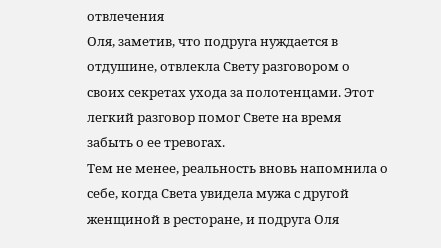отвлечения
Оля, заметив, что подруга нуждается в отдушине, отвлекла Свету разговором о своих секретах ухода за полотенцами. Этот легкий разговор помог Свете на время забыть о ее тревогах.
Тем не менее, реальность вновь напомнила о себе, когда Света увидела мужа с другой женщиной в ресторане, и подруга Оля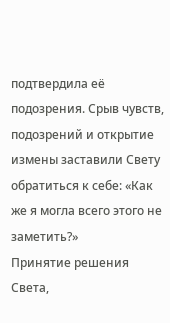подтвердила её подозрения. Срыв чувств, подозрений и открытие измены заставили Свету обратиться к себе: «Как же я могла всего этого не заметить?»
Принятие решения
Света,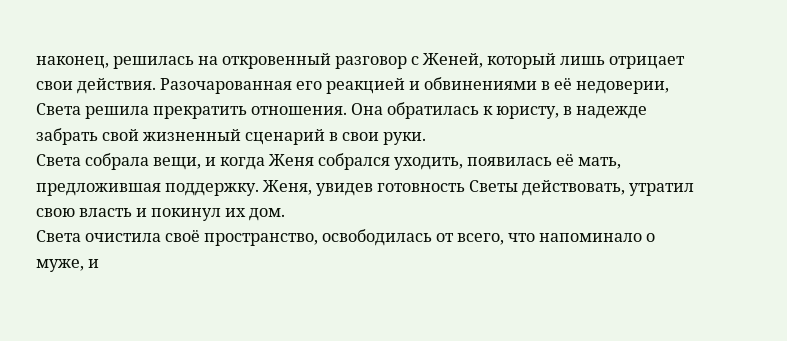наконец, решилась на откровенный разговор с Женей, который лишь отрицает свои действия. Разочарованная его реакцией и обвинениями в её недоверии, Света решила прекратить отношения. Она обратилась к юристу, в надежде забрать свой жизненный сценарий в свои руки.
Света собрала вещи, и когда Женя собрался уходить, появилась её мать, предложившая поддержку. Женя, увидев готовность Светы действовать, утратил свою власть и покинул их дом.
Света очистила своё пространство, освободилась от всего, что напоминало о муже, и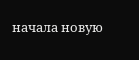начала новую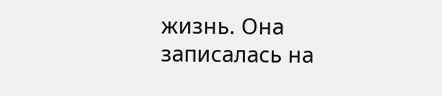жизнь. Она записалась на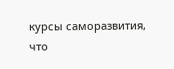курсы саморазвития, что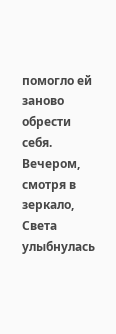помогло ей заново обрести себя.
Вечером, смотря в зеркало, Света улыбнулась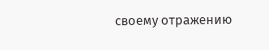своему отражению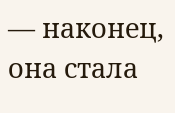— наконец, она стала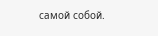самой собой.